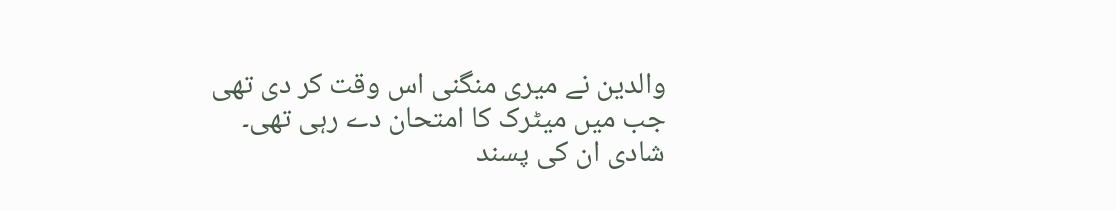والدین نے میری منگنی اس وقت کر دی تھی جب میں میٹرک کا امتحان دے رہی تھی۔ شادی ان کی پسند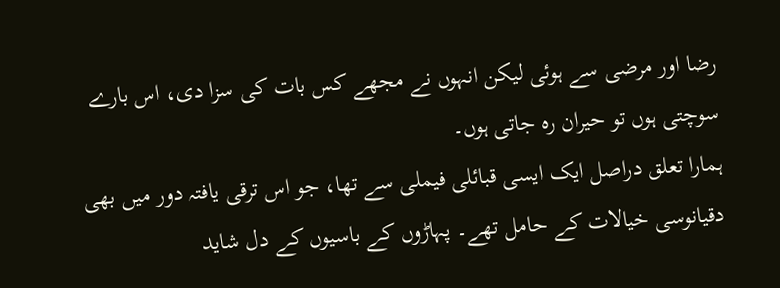رضا اور مرضی سے ہوئی لیکن انہوں نے مجھے کس بات کی سزا دی، اس بارے سوچتی ہوں تو حیران رہ جاتی ہوں۔
ہمارا تعلق دراصل ایک ایسی قبائلی فیملی سے تھا، جو اس ترقی یافتہ دور میں بھی دقیانوسی خیالات کے حامل تھے۔ پہاڑوں کے باسیوں کے دل شاید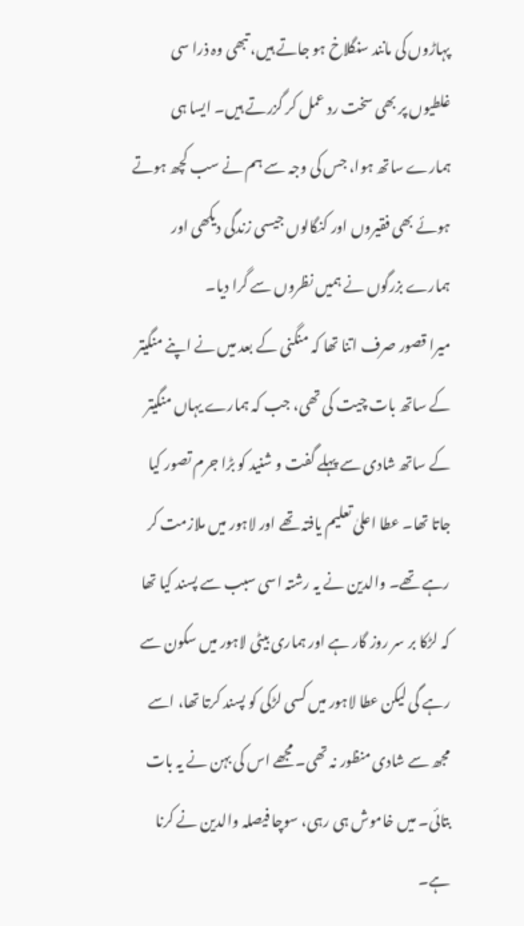پہاڑوں کی مانند سنگلاخ ہو جاتے ہیں، تبھی وہ ذرا سی غلطیوں پر بھی سخت رد عمل کر گزرتے ہیں۔ ایسا ہی ہمارے ساتھ ہوا، جس کی وجہ سے ہم نے سب کچھ ہوتے ہوئے بھی فقیروں اور کنگالوں جیسی زندگی دیکھی اور ہمارے بزرگوں نے ہمیں نظروں سے گرا دیا۔
میرا قصور صرف اتنا تھا کہ منگنی کے بعد میں نے اپنے منگیتر کے ساتھ بات چیت کی تھی، جب کہ ہمارے یہاں منگیتر کے ساتھ شادی سے پہلے گفت و شنید کو بڑا جرم تصور کیا جاتا تھا۔ عطا اعلیٰ تعلیم یافتہ تھے اور لاہور میں ملازمت کر رہے تھے۔ والدین نے یہ رشتہ اسی سبب سے پسند کیا تھا کہ لڑکا بر سر روز گار ہے اور ہماری بیٹی لاہور میں سکون سے رہے گی لیکن عطا لاہور میں کسی لڑکی کو پسند کرتا تھا، اسے مجھ سے شادی منظور نہ تھی۔ مجھے اس کی بہن نے یہ بات بتائی۔ میں خاموش ہی رہی، سوچا فیصلہ والدین نے کرنا ہے۔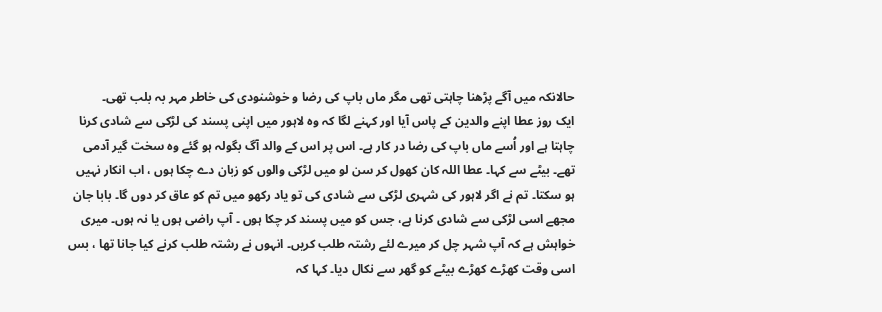حالانکہ میں آگے پڑھنا چاہتی تھی مگر ماں باپ کی رضا و خوشنودی کی خاطر مہر بہ بلب تھی۔
ایک روز عطا اپنے والدین کے پاس آیا اور کہنے لگا کہ وہ لاہور میں اپنی پسند کی لڑکی سے شادی کرنا چاہتا ہے اور اُسے ماں باپ کی رضا در کار ہے۔ اس پر اس کے والد آگ بگولہ ہو گئے وہ سخت گیر آدمی تھے۔ بیٹے سے کہا۔ عطا اللہ کان کھول کر سن لو میں لڑکی والوں کو زبان دے چکا ہوں ، اب انکار نہیں ہو سکتا۔ تم نے اگر لاہور کی شہری لڑکی سے شادی کی تو یاد رکھو میں تم کو عاق کر دوں گا۔ بابا جان مجھے اسی لڑکی سے شادی کرنا ہے، جس کو میں پسند کر چکا ہوں ۔ آپ راضی ہوں یا نہ ہوں۔ میری خواہش ہے کہ آپ شہر چل کر میرے لئے رشتہ طلب کریں۔ انہوں نے رشتہ طلب کرنے کیا جانا تھا ، بس اسی وقت کھڑے کھڑے بیٹے کو گھر سے نکال دیا۔ کہا کہ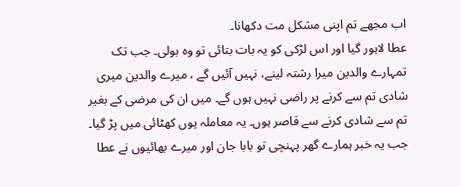اب مجھے تم اپنی مشکل مت دکھانا۔
عطا لاہور گیا اور اس لڑکی کو یہ بات بتائی تو وہ بولی۔ جب تک تمہارے والدین میرا رشتہ لینے، نہیں آئیں گے ، میرے والدین میری شادی تم سے کرنے پر راضی نہیں ہوں گے۔ میں ان کی مرضی کے بغیر تم سے شادی کرنے سے قاصر ہوں۔ یہ معاملہ یوں کھٹائی میں پڑ گیا۔ جب یہ خبر ہمارے گھر پہنچی تو بابا جان اور میرے بھائیوں نے عطا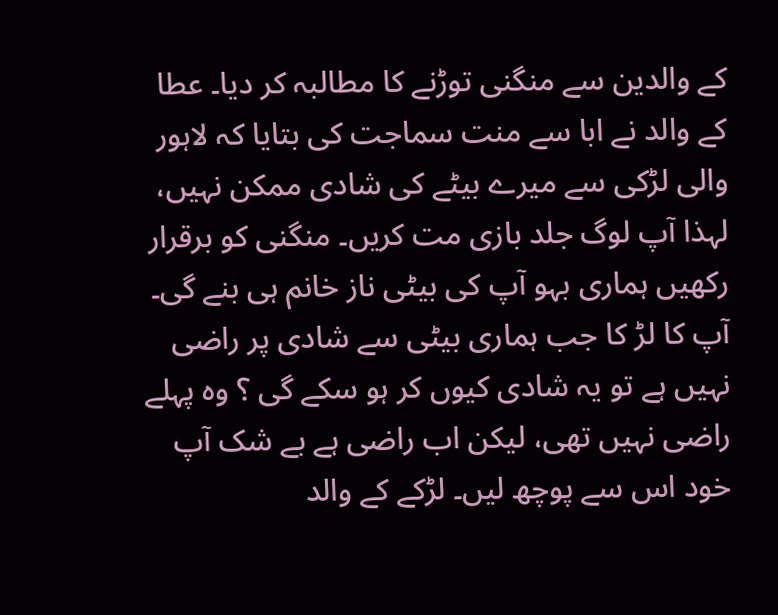کے والدین سے منگنی توڑنے کا مطالبہ کر دیا۔ عطا کے والد نے ابا سے منت سماجت کی بتایا کہ لاہور والی لڑکی سے میرے بیٹے کی شادی ممکن نہیں، لہذا آپ لوگ جلد بازی مت کریں۔ منگنی کو برقرار رکھیں ہماری بہو آپ کی بیٹی ناز خانم ہی بنے گی۔ آپ کا لڑ کا جب ہماری بیٹی سے شادی پر راضی نہیں ہے تو یہ شادی کیوں کر ہو سکے گی ؟ وہ پہلے راضی نہیں تھی، لیکن اب راضی ہے بے شک آپ خود اس سے پوچھ لیں۔ لڑکے کے والد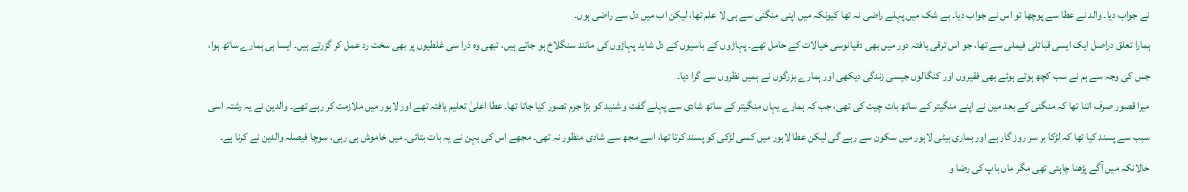نے جواب دیا۔ والد نے عطا سے پوچھا تو اس نے جواب دیا۔ بے شک میں پہلے راضی نہ تھا کیونکہ میں اپنی منگنی سے ہی لا علم تھا، لیکن اب میں دل سے راضی ہوں۔
ہمارا تعلق دراصل ایک ایسی قبائلی فیملی سے تھا، جو اس ترقی یافتہ دور میں بھی دقیانوسی خیالات کے حامل تھے۔ پہاڑوں کے باسیوں کے دل شاید پہاڑوں کی مانند سنگلاخ ہو جاتے ہیں، تبھی وہ ذرا سی غلطیوں پر بھی سخت رد عمل کر گزرتے ہیں۔ ایسا ہی ہمارے ساتھ ہوا، جس کی وجہ سے ہم نے سب کچھ ہوتے ہوئے بھی فقیروں اور کنگالوں جیسی زندگی دیکھی اور ہمارے بزرگوں نے ہمیں نظروں سے گرا دیا۔
میرا قصور صرف اتنا تھا کہ منگنی کے بعد میں نے اپنے منگیتر کے ساتھ بات چیت کی تھی، جب کہ ہمارے یہاں منگیتر کے ساتھ شادی سے پہلے گفت و شنید کو بڑا جرم تصور کیا جاتا تھا۔ عطا اعلیٰ تعلیم یافتہ تھے اور لاہور میں ملازمت کر رہے تھے۔ والدین نے یہ رشتہ اسی سبب سے پسند کیا تھا کہ لڑکا بر سر روز گار ہے اور ہماری بیٹی لاہور میں سکون سے رہے گی لیکن عطا لاہور میں کسی لڑکی کو پسند کرتا تھا، اسے مجھ سے شادی منظور نہ تھی۔ مجھے اس کی بہن نے یہ بات بتائی۔ میں خاموش ہی رہی، سوچا فیصلہ والدین نے کرنا ہے۔ حالانکہ میں آگے پڑھنا چاہتی تھی مگر ماں باپ کی رضا و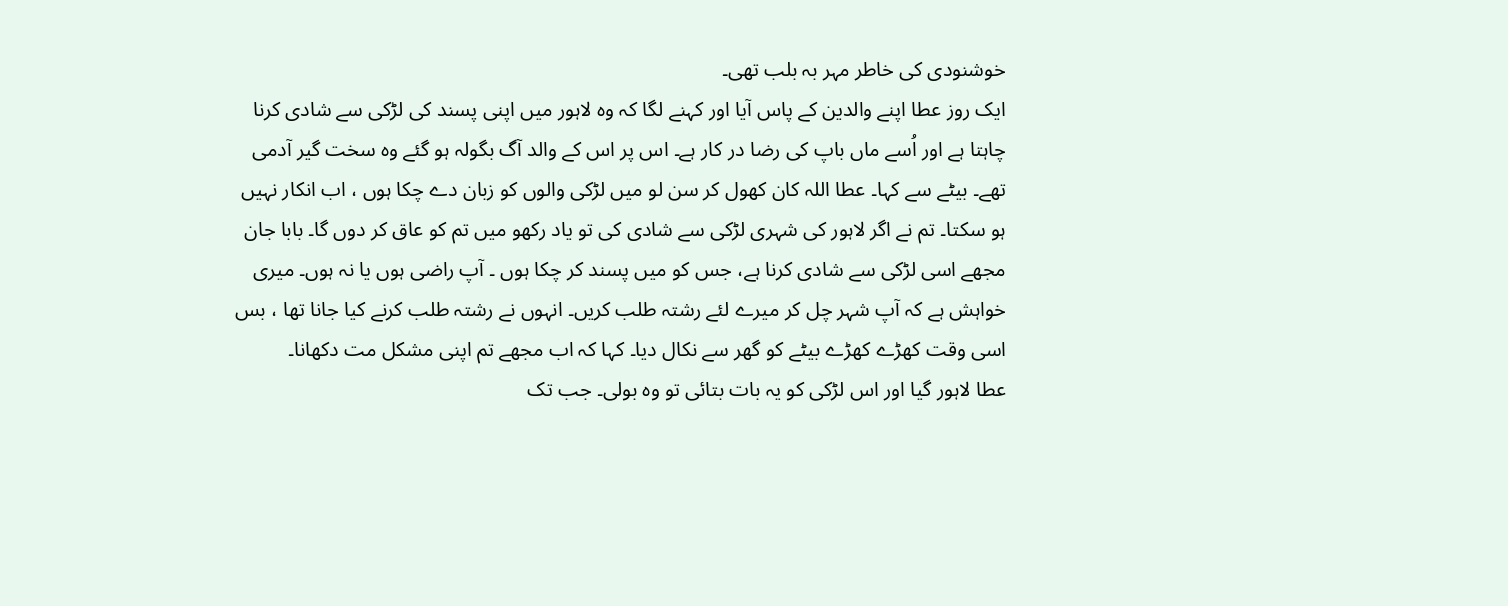خوشنودی کی خاطر مہر بہ بلب تھی۔
ایک روز عطا اپنے والدین کے پاس آیا اور کہنے لگا کہ وہ لاہور میں اپنی پسند کی لڑکی سے شادی کرنا چاہتا ہے اور اُسے ماں باپ کی رضا در کار ہے۔ اس پر اس کے والد آگ بگولہ ہو گئے وہ سخت گیر آدمی تھے۔ بیٹے سے کہا۔ عطا اللہ کان کھول کر سن لو میں لڑکی والوں کو زبان دے چکا ہوں ، اب انکار نہیں ہو سکتا۔ تم نے اگر لاہور کی شہری لڑکی سے شادی کی تو یاد رکھو میں تم کو عاق کر دوں گا۔ بابا جان مجھے اسی لڑکی سے شادی کرنا ہے، جس کو میں پسند کر چکا ہوں ۔ آپ راضی ہوں یا نہ ہوں۔ میری خواہش ہے کہ آپ شہر چل کر میرے لئے رشتہ طلب کریں۔ انہوں نے رشتہ طلب کرنے کیا جانا تھا ، بس اسی وقت کھڑے کھڑے بیٹے کو گھر سے نکال دیا۔ کہا کہ اب مجھے تم اپنی مشکل مت دکھانا۔
عطا لاہور گیا اور اس لڑکی کو یہ بات بتائی تو وہ بولی۔ جب تک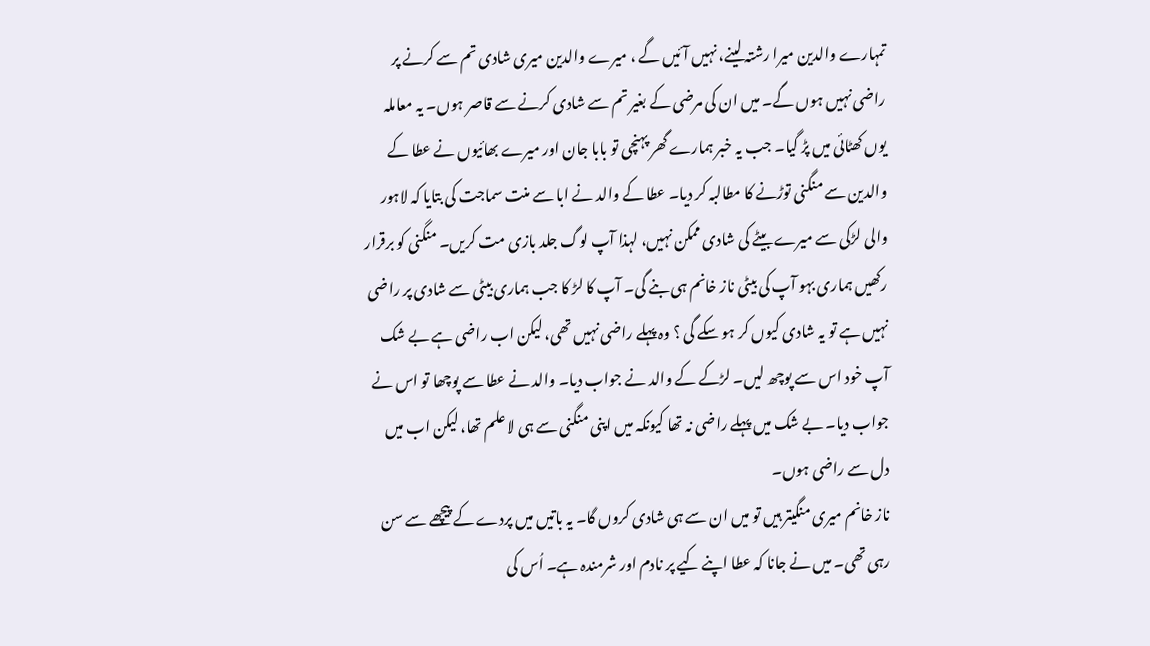تمہارے والدین میرا رشتہ لینے، نہیں آئیں گے ، میرے والدین میری شادی تم سے کرنے پر راضی نہیں ہوں گے۔ میں ان کی مرضی کے بغیر تم سے شادی کرنے سے قاصر ہوں۔ یہ معاملہ یوں کھٹائی میں پڑ گیا۔ جب یہ خبر ہمارے گھر پہنچی تو بابا جان اور میرے بھائیوں نے عطا کے والدین سے منگنی توڑنے کا مطالبہ کر دیا۔ عطا کے والد نے ابا سے منت سماجت کی بتایا کہ لاہور والی لڑکی سے میرے بیٹے کی شادی ممکن نہیں، لہذا آپ لوگ جلد بازی مت کریں۔ منگنی کو برقرار رکھیں ہماری بہو آپ کی بیٹی ناز خانم ہی بنے گی۔ آپ کا لڑ کا جب ہماری بیٹی سے شادی پر راضی نہیں ہے تو یہ شادی کیوں کر ہو سکے گی ؟ وہ پہلے راضی نہیں تھی، لیکن اب راضی ہے بے شک آپ خود اس سے پوچھ لیں۔ لڑکے کے والد نے جواب دیا۔ والد نے عطا سے پوچھا تو اس نے جواب دیا۔ بے شک میں پہلے راضی نہ تھا کیونکہ میں اپنی منگنی سے ہی لا علم تھا، لیکن اب میں دل سے راضی ہوں۔
ناز خانم میری منگیتر ہیں تو میں ان سے ہی شادی کروں گا۔ یہ باتیں میں پردے کے پیچھے سے سن رہی تھی۔ میں نے جانا کہ عطا اپنے کیے پر نادم اور شرمندہ ہے۔ اُس کی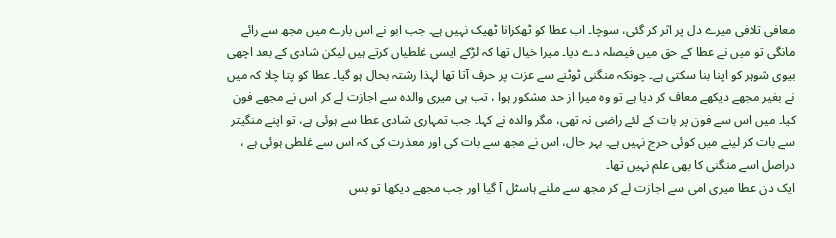معافی تلافی میرے دل پر اثر کر گئی، سوچا۔ اب عطا کو ٹھکرانا ٹھیک نہیں ہے۔ جب ابو نے اس بارے میں مجھ سے رائے مانگی تو میں نے عطا کے حق میں فیصلہ دے دیا۔ میرا خیال تھا کہ لڑکے ایسی غلطیاں کرتے ہیں لیکن شادی کے بعد اچھی بیوی شوہر کو اپنا بنا سکتی ہے۔ چونکہ منگنی ٹوٹنے سے عزت پر حرف آتا تھا لہذا رشتہ بحال ہو گیا۔ عطا کو پتا چلا کہ میں نے بغیر مجھے دیکھے معاف کر دیا ہے تو وہ میرا از حد مشکور ہوا ، تب ہی میری والدہ سے اجازت لے کر اس نے مجھے فون کیا۔ میں اس سے فون پر بات کے لئے راضی نہ تھی، مگر والدہ نے کہا۔ جب تمہاری شادی عطا سے ہوئی ہے، تو اپنے منگیتر سے بات کر لینے میں کوئی حرج نہیں ہے۔ بہر حال، اس نے مجھ سے بات کی اور معذرت کی کہ اس سے غلطی ہوئی ہے ، دراصل اسے منگنی کا بھی علم نہیں تھا۔
ایک دن عطا میری امی سے اجازت لے کر مجھ سے ملنے ہاسٹل آ گیا اور جب مجھے دیکھا تو بس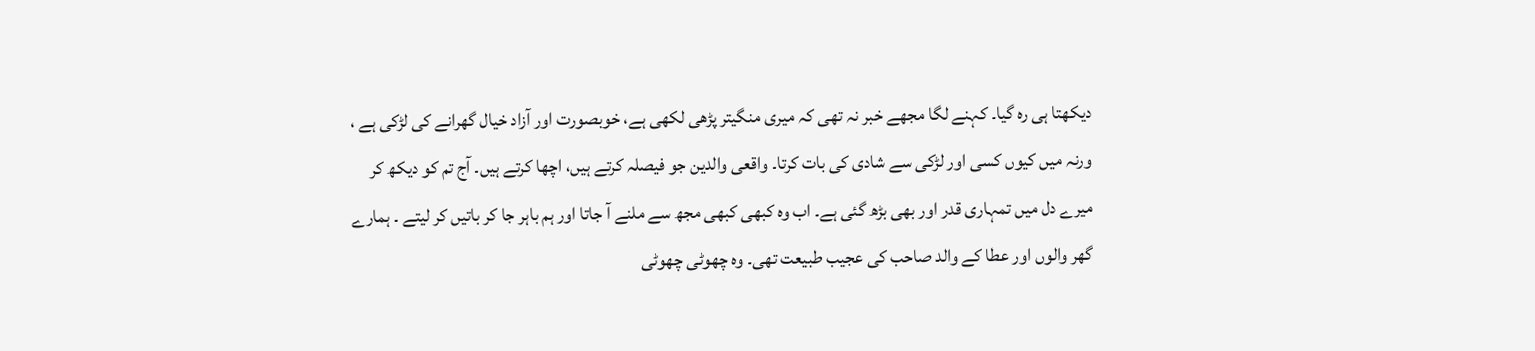دیکھتا ہی رہ گیا۔ کہنے لگا مجھے خبر نہ تھی کہ میری منگیتر پڑھی لکھی ہے، خوبصورت اور آزاد خیال گھرانے کی لڑکی ہے ، ورنہ میں کیوں کسی اور لڑکی سے شادی کی بات کرتا۔ واقعی والدین جو فیصلہ کرتے ہیں، اچھا کرتے ہیں۔ آج تم کو دیکھ کر میرے دل میں تمہاری قدر اور بھی بڑھ گئی ہے۔ اب وہ کبھی کبھی مجھ سے ملنے آ جاتا اور ہم باہر جا کر باتیں کر لیتے ۔ ہمارے گھر والوں اور عطا کے والد صاحب کی عجیب طبیعت تھی۔ وہ چھوٹی چھوٹی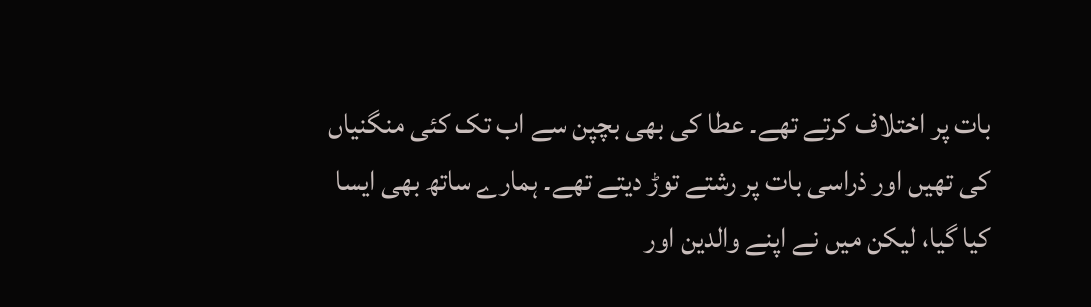بات پر اختلاف کرتے تھے۔ عطا کی بھی بچپن سے اب تک کئی منگنیاں کی تھیں اور ذراسی بات پر رشتے توڑ دیتے تھے۔ ہمارے ساتھ بھی ایسا کیا گیا، لیکن میں نے اپنے والدین اور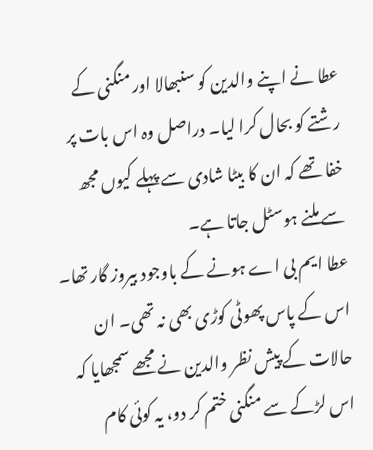عطا نے اپنے والدین کو سنبھالا اور منگنی کے رشتے کو بحال کرا لیا۔ دراصل وہ اس بات پر خفا تھے کہ ان کا بیٹا شادی سے پہلے کیوں مجھ سے ملنے ہوسٹل جاتا ہے۔
عطا ایم بی اے ہونے کے باوجود بیروز گار تھا۔ اس کے پاس پھوٹی کوڑی بھی نہ تھی۔ ان حالات کے پیش نظر والدین نے مجھے سمجھایا کہ اس لڑکے سے منگنی ختم کر دو، یہ کوئی کام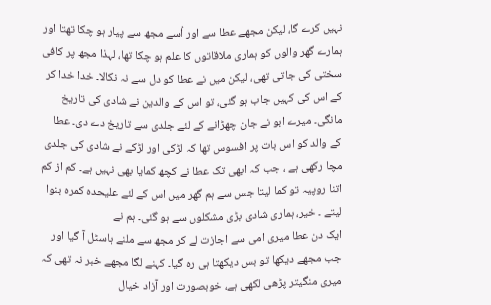نہیں کرے گا، لیکن مجھے عطا سے اور اُسے مجھ سے پیار ہو چکا تھتا اور ہمارے گھر والوں کو ہماری ملاقاتوں کا علم ہو چکا تھا، لہذا مجھ پر کافی سختی کی جاتی تھی، لیکن میں نے عطا کو دل سے نہ نکالا۔ خدا خدا کر کے اس کی کہیں جاب ہو گئی، تو اس کے والدین نے شادی کی تاریخ مانگی۔ میرے ابو نے جان چھڑانے کے لئے جلدی سے تاریخ دے دی۔ عطا کے والد کو اس بات پر افسوس تھا کہ لڑکی اور لڑکے نے شادی کی جلدی مچا رکھی ہے ، جب کہ ابھی تک عطا نے کچھ کمایا بھی نہیں ہے۔ کم از کم اتنا روپیہ تو کما لیتا جس سے ہم گھر میں اس کے لئے علیحدہ کمرہ بنوا لیتے ۔ خیر، ہماری شادی بڑی مشکلوں سے ہو گئی۔ ہم نے
ایک دن عطا میری امی سے اجازت لے کر مجھ سے ملنے ہاسٹل آ گیا اور جب مجھے دیکھا تو بس دیکھتا ہی رہ گیا۔ کہنے لگا مجھے خبر نہ تھی کہ میری منگیتر پڑھی لکھی ہے، خوبصورت اور آزاد خیال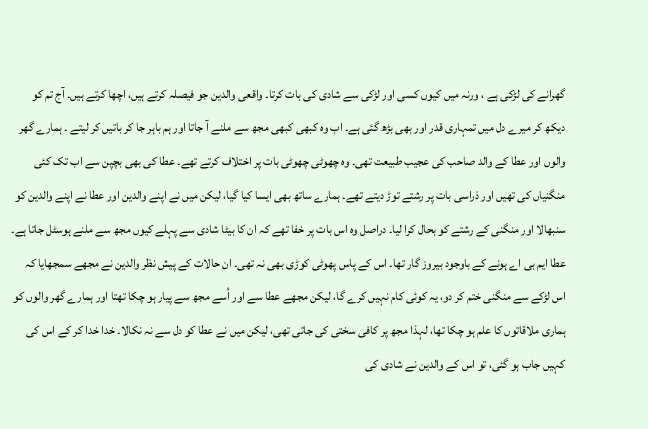گھرانے کی لڑکی ہے ، ورنہ میں کیوں کسی اور لڑکی سے شادی کی بات کرتا۔ واقعی والدین جو فیصلہ کرتے ہیں، اچھا کرتے ہیں۔ آج تم کو دیکھ کر میرے دل میں تمہاری قدر اور بھی بڑھ گئی ہے۔ اب وہ کبھی کبھی مجھ سے ملنے آ جاتا اور ہم باہر جا کر باتیں کر لیتے ۔ ہمارے گھر والوں اور عطا کے والد صاحب کی عجیب طبیعت تھی۔ وہ چھوٹی چھوٹی بات پر اختلاف کرتے تھے۔ عطا کی بھی بچپن سے اب تک کئی منگنیاں کی تھیں اور ذراسی بات پر رشتے توڑ دیتے تھے۔ ہمارے ساتھ بھی ایسا کیا گیا، لیکن میں نے اپنے والدین اور عطا نے اپنے والدین کو سنبھالا اور منگنی کے رشتے کو بحال کرا لیا۔ دراصل وہ اس بات پر خفا تھے کہ ان کا بیٹا شادی سے پہلے کیوں مجھ سے ملنے ہوسٹل جاتا ہے۔
عطا ایم بی اے ہونے کے باوجود بیروز گار تھا۔ اس کے پاس پھوٹی کوڑی بھی نہ تھی۔ ان حالات کے پیش نظر والدین نے مجھے سمجھایا کہ اس لڑکے سے منگنی ختم کر دو، یہ کوئی کام نہیں کرے گا، لیکن مجھے عطا سے اور اُسے مجھ سے پیار ہو چکا تھتا اور ہمارے گھر والوں کو ہماری ملاقاتوں کا علم ہو چکا تھا، لہذا مجھ پر کافی سختی کی جاتی تھی، لیکن میں نے عطا کو دل سے نہ نکالا۔ خدا خدا کر کے اس کی کہیں جاب ہو گئی، تو اس کے والدین نے شادی کی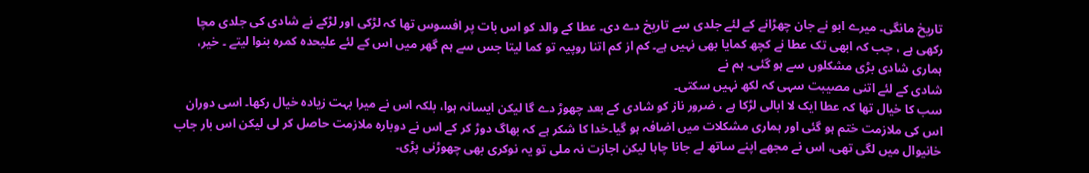تاریخ مانگی۔ میرے ابو نے جان چھڑانے کے لئے جلدی سے تاریخ دے دی۔ عطا کے والد کو اس بات پر افسوس تھا کہ لڑکی اور لڑکے نے شادی کی جلدی مچا رکھی ہے ، جب کہ ابھی تک عطا نے کچھ کمایا بھی نہیں ہے۔ کم از کم اتنا روپیہ تو کما لیتا جس سے ہم گھر میں اس کے لئے علیحدہ کمرہ بنوا لیتے ۔ خیر، ہماری شادی بڑی مشکلوں سے ہو گئی۔ ہم نے
شادی کے لئے اتنی مصیبت سہی کہ لکھ نہیں سکتی۔
سب کا خیال تھا کہ عطا ایک لا ابالی لڑکا ہے ، ضرور ناز کو شادی کے بعد چھوڑ دے گا لیکن ایسانہ ہوا، بلکہ اس نے میرا بہت زیادہ خیال رکھا۔ اسی دوران اس کی ملازمت ختم ہو گئی اور ہماری مشکلات میں اضافہ ہو گیا۔خدا کا شکر ہے کہ بھاگ دوڑ کر کے اس نے دوبارہ ملازمت حاصل کر لی لیکن اس بار جاب خانیوال میں لگی تھی، اس نے مجھے اپنے ساتھ لے جانا چاہا لیکن اجازت نہ ملی تو یہ نوکری بھی چھوڑنی پڑی۔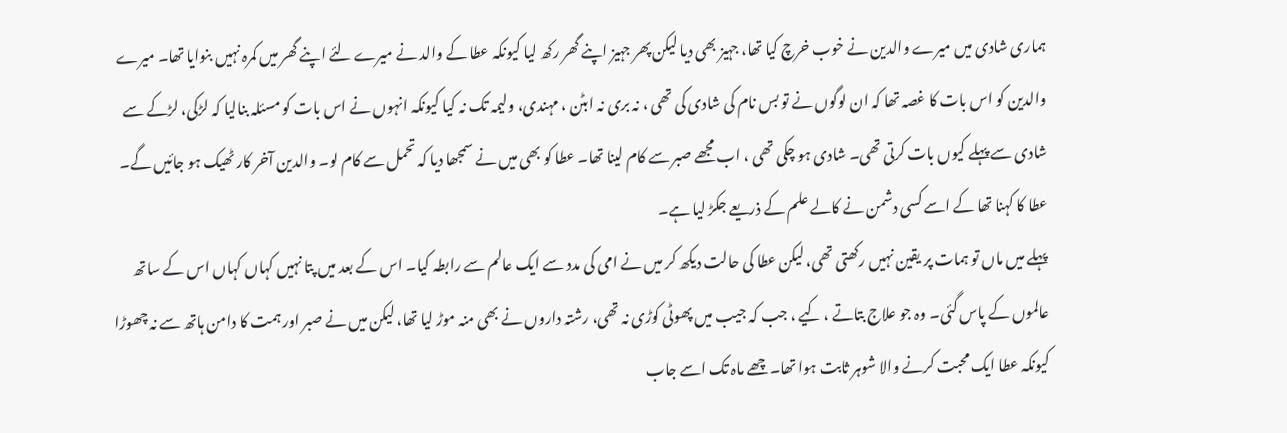ہماری شادی میں میرے والدین نے خوب خرچ کیا تھا، جہیز بھی دیا لیکن پھر جہیز اپنے گھر رکھ لیا کیونکہ عطا کے والد نے میرے لئے اپنے گھر میں کمرہ نہیں بنوایا تھا۔ میرے والدین کو اس بات کا غصہ تھا کہ ان لوگوں نے تو بس نام کی شادی کی تھی ، نہ بری نہ ابٹن ، مہندی، ولیمہ تک نہ کیا کیونکہ انہوں نے اس بات کو مسئلہ بنالیا کہ لڑکی، لڑکے سے شادی سے پہلے کیوں بات کرتی تھی۔ شادی ہو چکی تھی ، اب مجھے صبر سے کام لینا تھا۔ عطا کو بھی میں نے سمجھا دیا کہ تحمل سے کام لو۔ والدین آخر کار ٹھیک ہو جائیں گے۔ عطا کا کہنا تھا کے اسے کسی دشمن نے کالے علم کے ذریعے جکڑ لیا ہے۔
پہلے میں ماں تو ہمات پر یقین نہیں رکھتی تھی، لیکن عطا کی حالت دیکھ کر میں نے امی کی مدد سے ایک عالم سے رابطہ کیا۔ اس کے بعد میں پتا نہیں کہاں کہاں اس کے ساتھ عالموں کے پاس گئی۔ وہ جو علاج بتاتے ، کیے ، جب کہ جیب میں پھوٹی کوڑی نہ تھی، رشتہ داروں نے بھی منہ موڑ لیا تھا، لیکن میں نے صبر اور ہمت کا دامن ہاتھ سے نہ چھوڑا کیونکہ عطا ایک محبت کرنے والا شوہر ثابت ہوا تھا۔چھے ماہ تک اسے جاب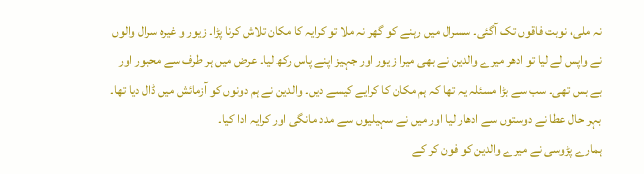نہ ملی، نوبت فاقوں تک آگئی۔ سسرال میں رہنے کو گھر نہ ملا تو کرایہ کا مکان تلاش کرنا پڑا۔ زیور و غیره سرال والوں نے واپس لے لیا تو ادھر میرے والدین نے بھی میرا ز یور اور جہیز اپنے پاس رکھ لیا۔ عرض میں ہر طرف سے محبور اور بے بس تھی۔ سب سے بڑا مسئلہ یہ تھا کہ ہم مکان کا کرایے کیسے دیں۔ والدین نے ہم دونوں کو آزمائش میں ڈال دیا تھا۔ بہر حال عطا نے دوستوں سے ادھار لیا اور میں نے سہیلیوں سے مدد مانگی اور کرایہ ادا کیا۔
ہمارے پڑوسی نے میرے والدین کو فون کر کے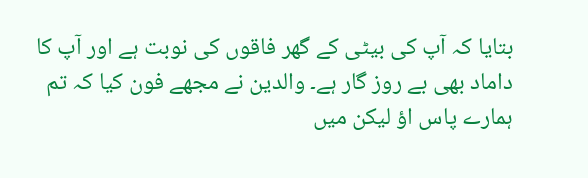بتایا کہ آپ کی بیٹی کے گھر فاقوں کی نوبت ہے اور آپ کا داماد بھی بے روز گار ہے۔ والدین نے مجھے فون کیا کہ تم ہمارے پاس اؤ لیکن میں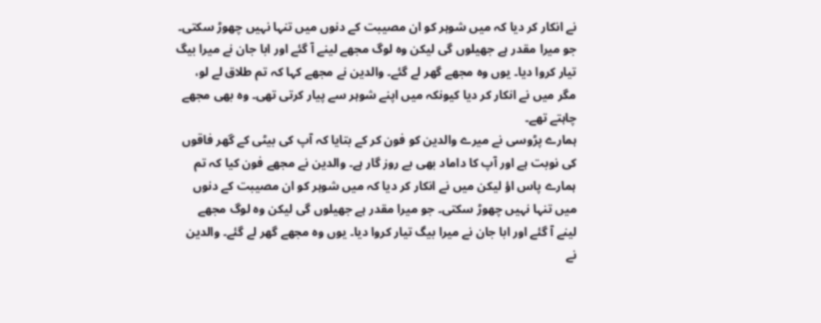نے انکار کر دیا کہ میں شوہر کو ان مصیبت کے دنوں میں تنہا نہیں چھوڑ سکتی۔ جو میرا مقدر ہے جھیلوں گی لیکن وہ لوگ مجھے لینے آ گئے اور ابا جان نے میرا بیگ تیار کروا دیا۔ یوں وہ مجھے گھر لے گئے۔ والدین نے مجھے کہا کہ تم طلاق لے لو، مگر میں نے انکار کر دیا کیونکہ میں اپنے شوہر سے پیار کرتی تھی۔ وہ بھی مجھے چاہتے تھے۔
ہمارے پڑوسی نے میرے والدین کو فون کر کے بتایا کہ آپ کی بیٹی کے گھر فاقوں کی نوبت ہے اور آپ کا داماد بھی بے روز گار ہے۔ والدین نے مجھے فون کیا کہ تم ہمارے پاس اؤ لیکن میں نے انکار کر دیا کہ میں شوہر کو ان مصیبت کے دنوں میں تنہا نہیں چھوڑ سکتی۔ جو میرا مقدر ہے جھیلوں گی لیکن وہ لوگ مجھے لینے آ گئے اور ابا جان نے میرا بیگ تیار کروا دیا۔ یوں وہ مجھے گھر لے گئے۔ والدین نے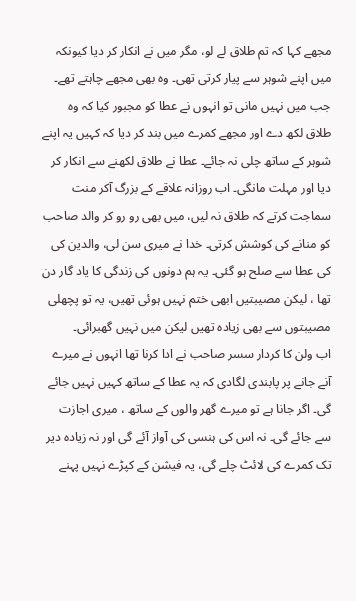مجھے کہا کہ تم طلاق لے لو، مگر میں نے انکار کر دیا کیونکہ میں اپنے شوہر سے پیار کرتی تھی۔ وہ بھی مجھے چاہتے تھے۔
جب میں نہیں مانی تو انہوں نے عطا کو مجبور کیا کہ وہ طلاق لکھ دے اور مجھے کمرے میں بند کر دیا کہ کہیں یہ اپنے شوہر کے ساتھ چلی نہ جائے۔ عطا نے طلاق لکھنے سے انکار کر دیا اور مہلت مانگی۔ اب روزانہ علاقے کے بزرگ آکر منت سماجت کرتے کہ طلاق نہ لیں، میں بھی رو رو کر والد صاحب کو منانے کی کوشش کرتی۔ خدا نے میری سن لی، والدین کی کی عطا سے صلح ہو گئی۔ یہ ہم دونوں کی زندگی کا یاد گار دن تھا ، لیکن مصیبتیں ابھی ختم نہیں ہوئی تھیں، یہ تو پچھلی مصیبتوں سے بھی زیادہ تھیں لیکن میں نہیں گھبرائی۔
اب ولن کا کردار سسر صاحب نے ادا کرنا تھا انہوں نے میرے آنے جانے پر پابندی لگادی کہ یہ عطا کے ساتھ کہیں نہیں جائے گی۔ اگر جانا ہے تو میرے گھر والوں کے ساتھ ، میری اجازت سے جائے گی۔ نہ اس کی ہنسی کی آواز آئے گی اور نہ زیادہ دیر تک کمرے کی لائٹ چلے گی، یہ فیشن کے کپڑے نہیں پہنے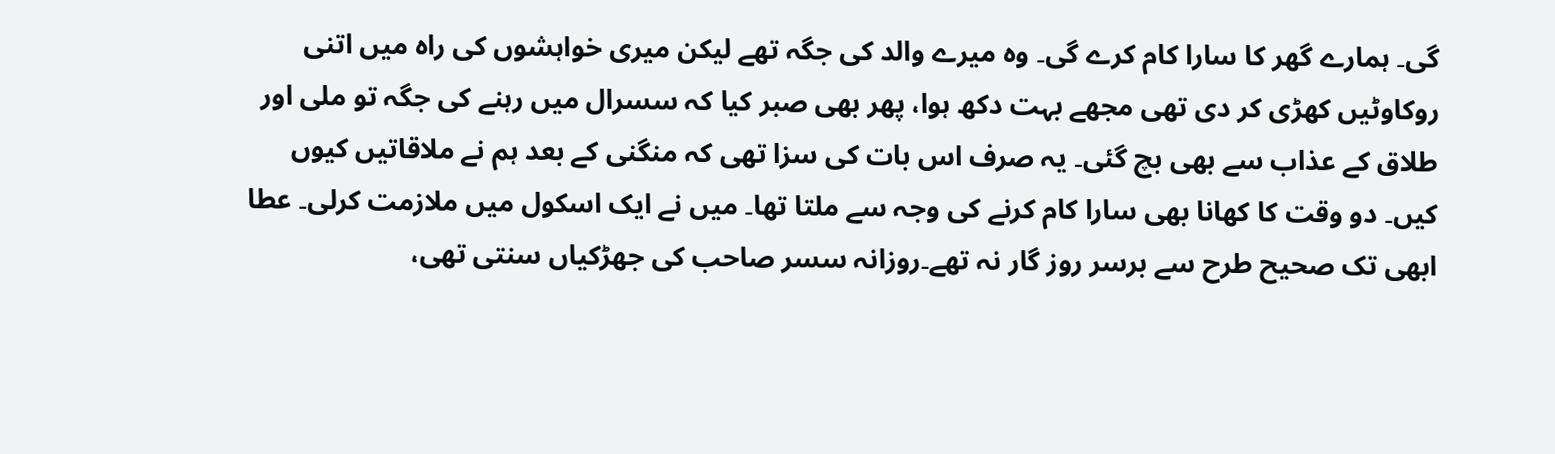گی۔ ہمارے گھر کا سارا کام کرے گی۔ وہ میرے والد کی جگہ تھے لیکن میری خواہشوں کی راہ میں اتنی روکاوٹیں کھڑی کر دی تھی مجھے بہت دکھ ہوا، پھر بھی صبر کیا کہ سسرال میں رہنے کی جگہ تو ملی اور طلاق کے عذاب سے بھی بچ گئی۔ یہ صرف اس بات کی سزا تھی کہ منگنی کے بعد ہم نے ملاقاتیں کیوں کیں۔ دو وقت کا کھانا بھی سارا کام کرنے کی وجہ سے ملتا تھا۔ میں نے ایک اسکول میں ملازمت کرلی۔ عطا ابھی تک صحیح طرح سے برسر روز گار نہ تھے۔روزانہ سسر صاحب کی جھڑکیاں سنتی تھی،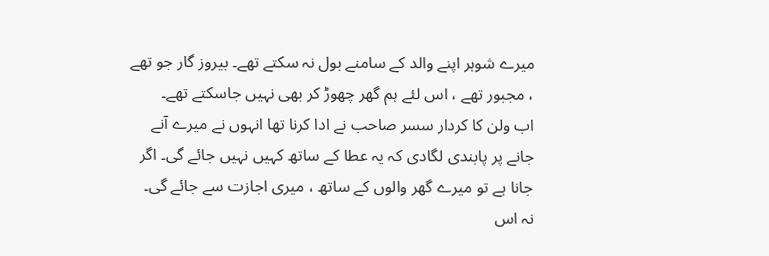میرے شوہر اپنے والد کے سامنے بول نہ سکتے تھے۔ بیروز گار جو تھے ، مجبور تھے ، اس لئے ہم گھر چھوڑ کر بھی نہیں جاسکتے تھے۔
اب ولن کا کردار سسر صاحب نے ادا کرنا تھا انہوں نے میرے آنے جانے پر پابندی لگادی کہ یہ عطا کے ساتھ کہیں نہیں جائے گی۔ اگر جانا ہے تو میرے گھر والوں کے ساتھ ، میری اجازت سے جائے گی۔ نہ اس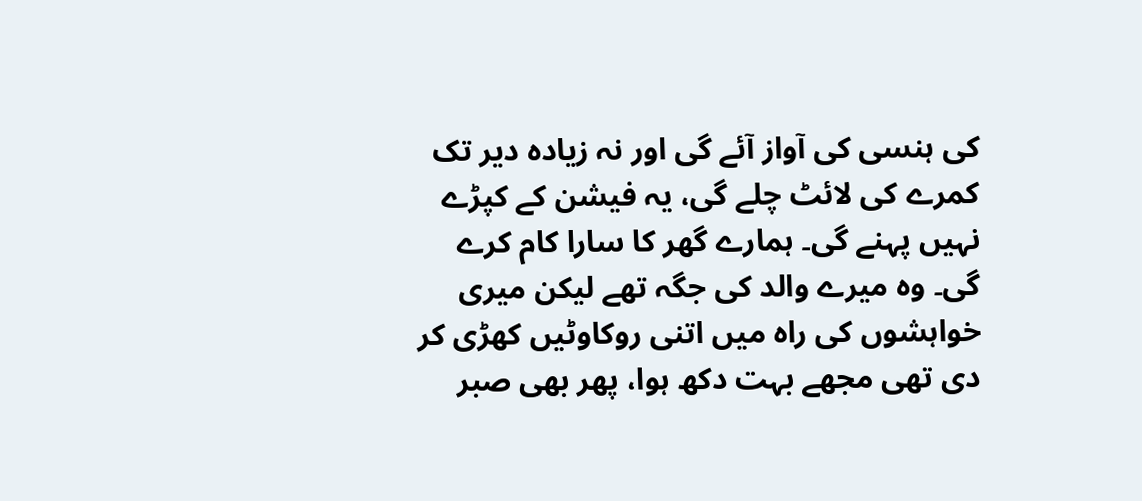کی ہنسی کی آواز آئے گی اور نہ زیادہ دیر تک کمرے کی لائٹ چلے گی، یہ فیشن کے کپڑے نہیں پہنے گی۔ ہمارے گھر کا سارا کام کرے گی۔ وہ میرے والد کی جگہ تھے لیکن میری خواہشوں کی راہ میں اتنی روکاوٹیں کھڑی کر دی تھی مجھے بہت دکھ ہوا، پھر بھی صبر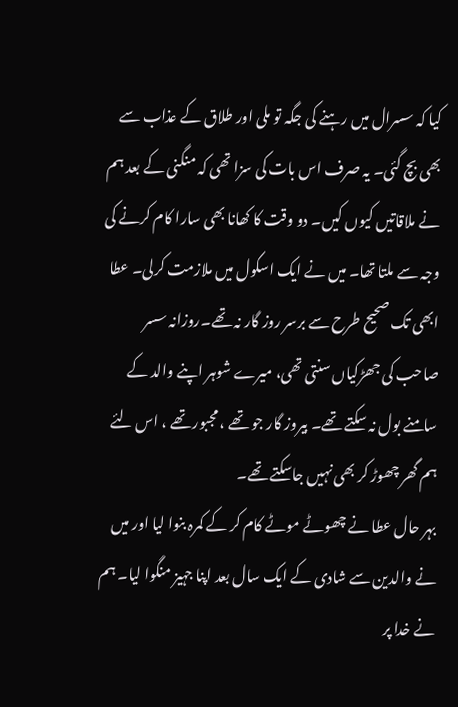کیا کہ سسرال میں رہنے کی جگہ تو ملی اور طلاق کے عذاب سے بھی بچ گئی۔ یہ صرف اس بات کی سزا تھی کہ منگنی کے بعد ہم نے ملاقاتیں کیوں کیں۔ دو وقت کا کھانا بھی سارا کام کرنے کی وجہ سے ملتا تھا۔ میں نے ایک اسکول میں ملازمت کرلی۔ عطا ابھی تک صحیح طرح سے برسر روز گار نہ تھے۔روزانہ سسر صاحب کی جھڑکیاں سنتی تھی، میرے شوہر اپنے والد کے سامنے بول نہ سکتے تھے۔ بیروز گار جو تھے ، مجبور تھے ، اس لئے ہم گھر چھوڑ کر بھی نہیں جاسکتے تھے۔
بہر حال عطا نے چھوٹے موٹے کام کر کے کمرہ بنوا لیا اور میں نے والدین سے شادی کے ایک سال بعد اپنا جہیز منگوا لیا۔ ہم نے خدا پر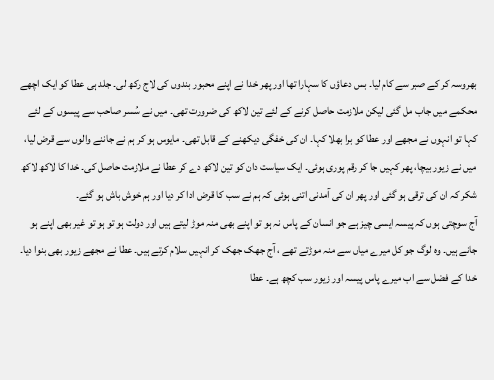بھروسہ کر کے صبر سے کام لیا۔ بس دعاؤں کا سہارا تھا اور پھر خدا نے اپنے محبور بندوں کی لاج رکھ لی۔ جلد ہی عطا کو ایک اچھے محکمے میں جاب مل گئی لیکن ملازمت حاصل کرنے کے لئے تین لاکھ کی ضرورت تھی۔ میں نے سُسر صاحب سے پیسوں کے لئے کہا تو انہوں نے مجھے اور عطا کو برا بھلا کہا۔ ان کی خفگی دیکھنے کے قابل تھی۔ مایوس ہو کر ہم نے جاننے والوں سے قرض لیا، میں نے زیور بیچا، پھر کہیں جا کر رقم پوری ہوئی۔ ایک سیاست دان کو تین لاکھ دے کر عطا نے ملازمت حاصل کی۔ خدا کا لاکھ لاکھ شکر کہ ان کی ترقی ہو گئی اور پھر ان کی آمدنی اتنی ہوئی کہ ہم نے سب کا قرض ادا کر دیا اور ہم خوش باش ہو گئے۔
آج سوچتی ہوں کہ پیسہ ایسی چیز ہے جو انسان کے پاس نہ ہو تو اپنے بھی منہ موڑ لیتے ہیں اور دولت ہو تو ہو تو غیر بھی اپنے ہو جانے ہیں۔ وہ لوگ جو کل میرے میاں سے منہ موڑتے تھے ، آج جھک جھک کر انہیں سلام کرتے ہیں۔ عطا نے مجھے زیور بھی بنوا دیا۔ خدا کے فضل سے اب میرے پاس پیسہ اور زیور سب کچھ ہے۔ عطا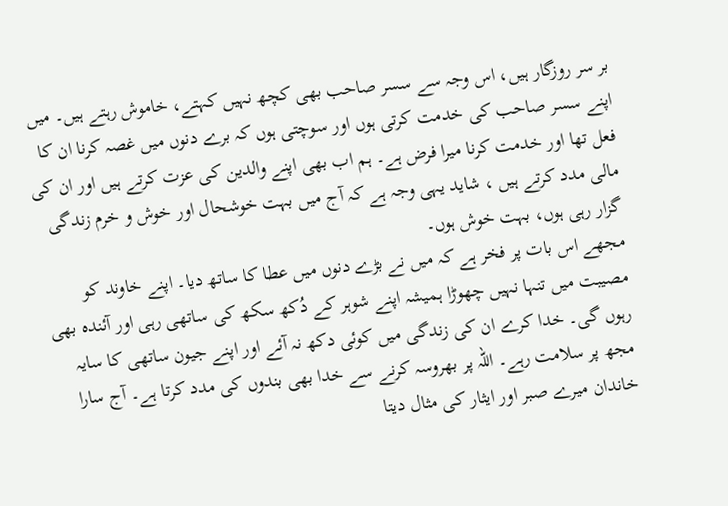بر سر روزگار ہیں، اس وجہ سے سسر صاحب بھی کچھ نہیں کہتے، خاموش رہتے ہیں۔ میں اپنے سسر صاحب کی خدمت کرتی ہوں اور سوچتی ہوں کہ برے دنوں میں غصہ کرنا ان کا فعل تھا اور خدمت کرنا میرا فرض ہے۔ ہم اب بھی اپنے والدین کی عزت کرتے ہیں اور ان کی مالی مدد کرتے ہیں ، شاید یہی وجہ ہے کہ آج میں بہت خوشحال اور خوش و خرم زندگی گزار رہی ہوں، بہت خوش ہوں۔
مجھے اس بات پر فخر ہے کہ میں نے بڑے دنوں میں عطا کا ساتھ دیا۔ اپنے خاوند کو مصیبت میں تنہا نہیں چھوڑا ہمیشہ اپنے شوہر کے دُکھ سکھ کی ساتھی رہی اور آئندہ بھی رہوں گی۔ خدا کرے ان کی زندگی میں کوئی دکھ نہ آئے اور اپنے جیون ساتھی کا سایہ مجھ پر سلامت رہے۔ اللہ پر بھروسہ کرنے سے خدا بھی بندوں کی مدد کرتا ہے۔ آج سارا خاندان میرے صبر اور ایثار کی مثال دیتا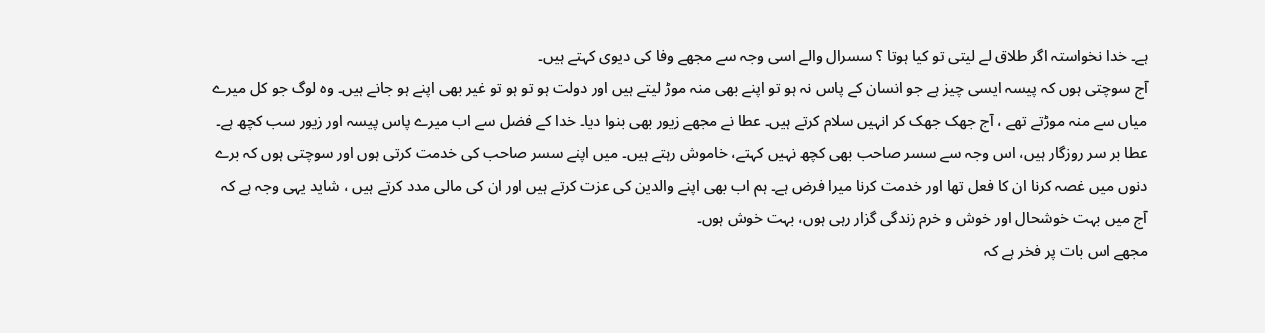ہے۔ خدا نخواستہ اگر طلاق لے لیتی تو کیا ہوتا ؟ سسرال والے اسی وجہ سے مجھے وفا کی دیوی کہتے ہیں۔
آج سوچتی ہوں کہ پیسہ ایسی چیز ہے جو انسان کے پاس نہ ہو تو اپنے بھی منہ موڑ لیتے ہیں اور دولت ہو تو ہو تو غیر بھی اپنے ہو جانے ہیں۔ وہ لوگ جو کل میرے میاں سے منہ موڑتے تھے ، آج جھک جھک کر انہیں سلام کرتے ہیں۔ عطا نے مجھے زیور بھی بنوا دیا۔ خدا کے فضل سے اب میرے پاس پیسہ اور زیور سب کچھ ہے۔ عطا بر سر روزگار ہیں، اس وجہ سے سسر صاحب بھی کچھ نہیں کہتے، خاموش رہتے ہیں۔ میں اپنے سسر صاحب کی خدمت کرتی ہوں اور سوچتی ہوں کہ برے دنوں میں غصہ کرنا ان کا فعل تھا اور خدمت کرنا میرا فرض ہے۔ ہم اب بھی اپنے والدین کی عزت کرتے ہیں اور ان کی مالی مدد کرتے ہیں ، شاید یہی وجہ ہے کہ آج میں بہت خوشحال اور خوش و خرم زندگی گزار رہی ہوں، بہت خوش ہوں۔
مجھے اس بات پر فخر ہے کہ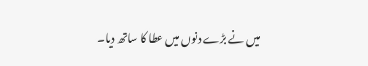میں نے بڑے دنوں میں عطا کا ساتھ دیا۔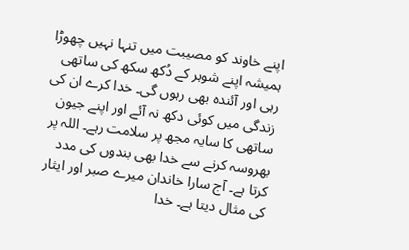اپنے خاوند کو مصیبت میں تنہا نہیں چھوڑا ہمیشہ اپنے شوہر کے دُکھ سکھ کی ساتھی رہی اور آئندہ بھی رہوں گی۔ خدا کرے ان کی زندگی میں کوئی دکھ نہ آئے اور اپنے جیون ساتھی کا سایہ مجھ پر سلامت رہے۔ اللہ پر بھروسہ کرنے سے خدا بھی بندوں کی مدد کرتا ہے۔ آج سارا خاندان میرے صبر اور ایثار کی مثال دیتا ہے۔ خدا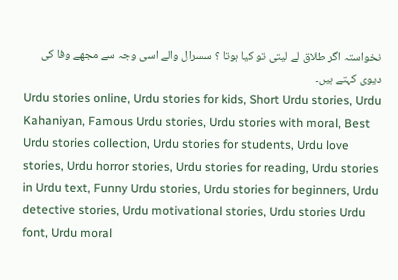نخواستہ اگر طلاق لے لیتی تو کیا ہوتا ؟ سسرال والے اسی وجہ سے مجھے وفا کی دیوی کہتے ہیں۔
Urdu stories online, Urdu stories for kids, Short Urdu stories, Urdu Kahaniyan, Famous Urdu stories, Urdu stories with moral, Best Urdu stories collection, Urdu stories for students, Urdu love stories, Urdu horror stories, Urdu stories for reading, Urdu stories in Urdu text, Funny Urdu stories, Urdu stories for beginners, Urdu detective stories, Urdu motivational stories, Urdu stories Urdu font, Urdu moral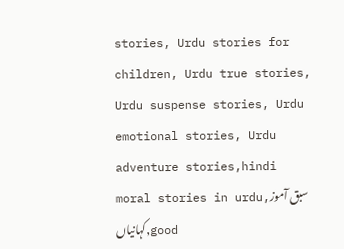stories, Urdu stories for children, Urdu true stories, Urdu suspense stories, Urdu emotional stories, Urdu adventure stories,hindi moral stories in urdu,سبق آموز کہانیاں,good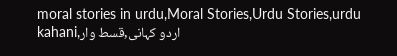moral stories in urdu,Moral Stories,Urdu Stories,urdu kahani,اردو کہانی,قسط وار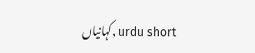کہانیاں, urdu short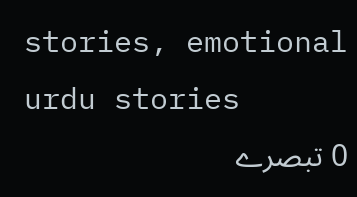stories, emotional urdu stories
0 تبصرے